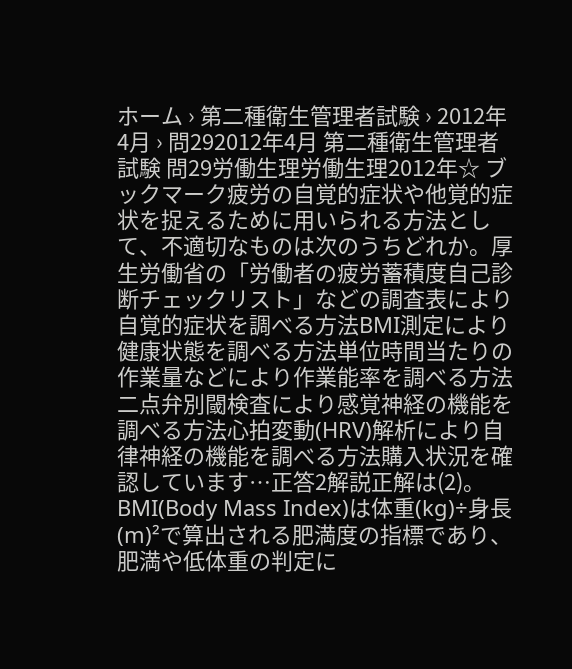ホーム › 第二種衛生管理者試験 › 2012年4月 › 問292012年4月 第二種衛生管理者試験 問29労働生理労働生理2012年☆ ブックマーク疲労の自覚的症状や他覚的症状を捉えるために用いられる方法として、不適切なものは次のうちどれか。厚生労働省の「労働者の疲労蓄積度自己診断チェックリスト」などの調査表により自覚的症状を調べる方法BMI測定により健康状態を調べる方法単位時間当たりの作業量などにより作業能率を調べる方法二点弁別閾検査により感覚神経の機能を調べる方法心拍変動(HRV)解析により自律神経の機能を調べる方法購入状況を確認しています…正答2解説正解は(2)。 BMI(Body Mass Index)は体重(kg)÷身長(m)²で算出される肥満度の指標であり、肥満や低体重の判定に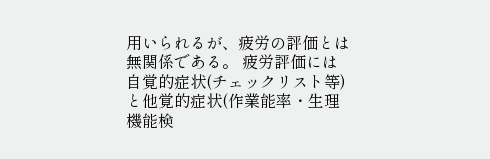用いられるが、疲労の評価とは無関係である。 疲労評価には自覚的症状(チェックリスト等)と他覚的症状(作業能率・生理機能検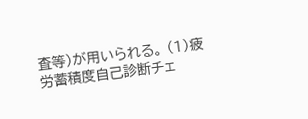査等)が用いられる。 (1)疲労蓄積度自己診断チェ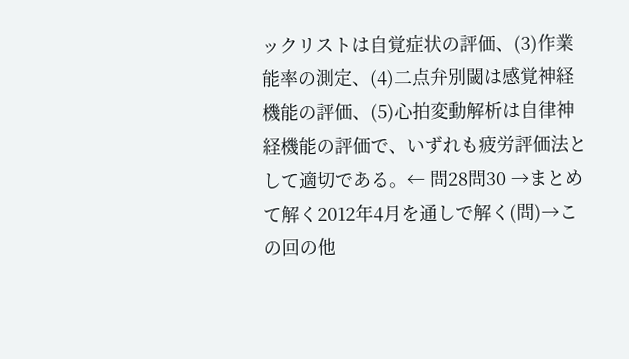ックリストは自覚症状の評価、(3)作業能率の測定、(4)二点弁別閾は感覚神経機能の評価、(5)心拍変動解析は自律神経機能の評価で、いずれも疲労評価法として適切である。← 問28問30 →まとめて解く2012年4月を通しで解く(問)→この回の他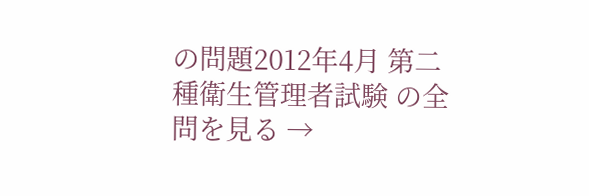の問題2012年4月 第二種衛生管理者試験 の全問を見る →